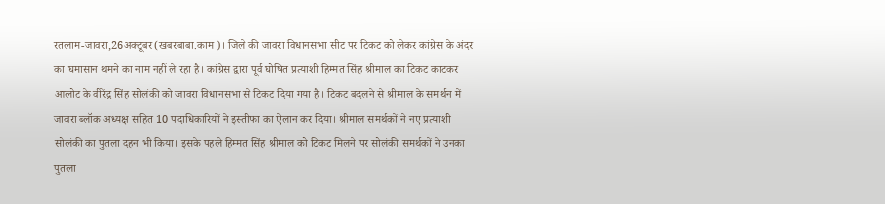रतलाम-जावरा,26अक्टूबर(खबरबाबा.काम)। जिले की जावरा विधानसभा सीट पर टिकट को लेकर कांग्रेस के अंदर का घमासान थमने का नाम नहीं ले रहा है। कांग्रेस द्वारा पूर्व घोषित प्रत्याशी हिम्मत सिंह श्रीमाल का टिकट काटकर आलोट के वीरेंद्र सिंह सोलंकी को जावरा विधानसभा से टिकट दिया गया है। टिकट बदलने से श्रीमाल के समर्थन में जावरा ब्लॉक अध्यक्ष सहित 10 पदाधिकारियों ने इस्तीफा का ऐलान कर दिया। श्रीमाल समर्थकों ने नए प्रत्याशी सोलंकी का पुतला दहन भी किया। इसके पहले हिम्मत सिंह श्रीमाल को टिकट मिलने पर सोलंकी समर्थकों ने उनका पुतला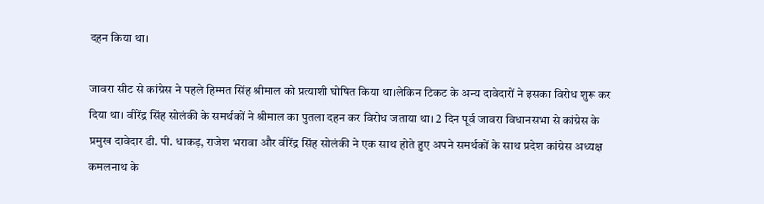दहन किया था।

जावरा सीट से कांग्रेस ने पहले हिम्मत सिंह श्रीमाल को प्रत्याशी घोषित किया था।लेकिन टिकट के अन्य दावेदारों ने इसका विरोध शुरू कर दिया था। वीरेंद्र सिंह सोलंकी के समर्थकों ने श्रीमाल का पुतला दहन कर विरोध जताया था। 2 दिन पूर्व जावरा विधानसभा से कांग्रेस के प्रमुख दावेदार डी. पी. धाकड़, राजेश भरावा और वीरेंद्र सिंह सोलंकी ने एक साथ होते हुए अपने समर्थकों के साथ प्रदेश कांग्रेस अध्यक्ष कमलनाथ के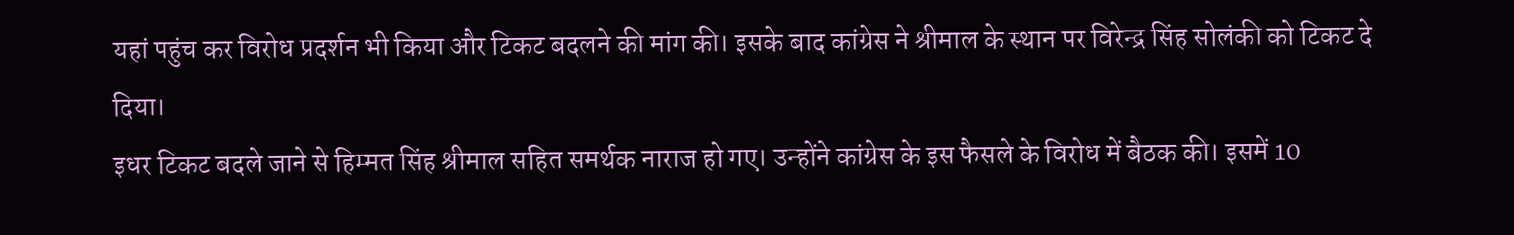यहां पहुंच कर विरोध प्रदर्शन भी किया और टिकट बदलने की मांग की। इसके बाद कांग्रेस ने श्रीमाल के स्थान पर विरेन्द्र सिंह सोलंकी को टिकट दे दिया।
इधर टिकट बदले जाने से हिम्मत सिंह श्रीमाल सहित समर्थक नाराज हो गए। उन्होंने कांग्रेस के इस फैसले के विरोध में बैठक की। इसमें 10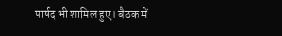पार्षद भी शामिल हुए। बैठक में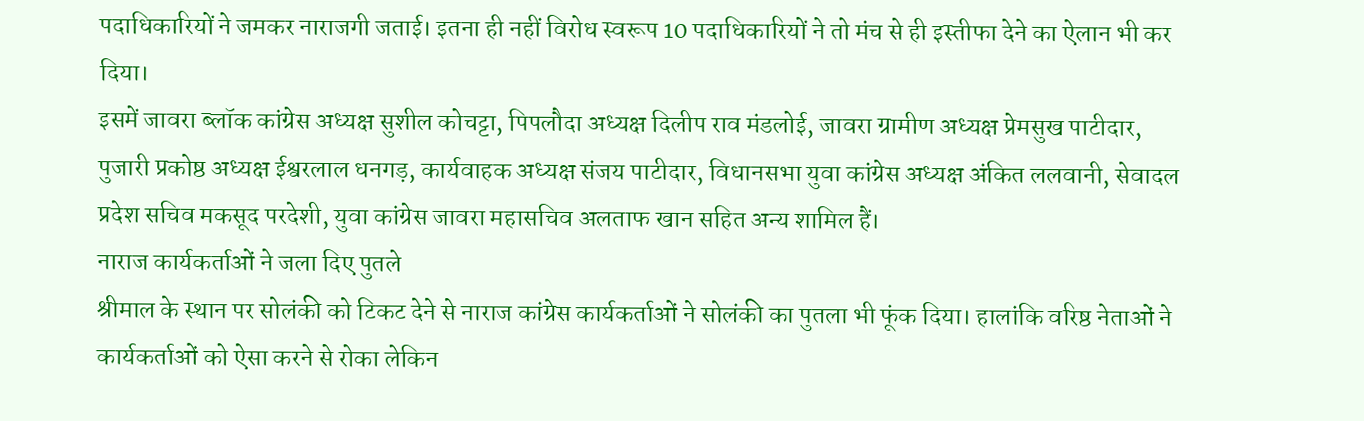पदाधिकारियों ने जमकर नाराजगी जताई। इतना ही नहीं विरोध स्वरूप 10 पदाधिकारियों ने तो मंच से ही इस्तीफा देने का ऐलान भी कर दिया।
इसमें जावरा ब्लॉक कांग्रेस अध्यक्ष सुशील कोचट्टा, पिपलौदा अध्यक्ष दिलीप राव मंडलोई, जावरा ग्रामीण अध्यक्ष प्रेमसुख पाटीदार, पुजारी प्रकोष्ठ अध्यक्ष ईश्वरलाल धनगड़, कार्यवाहक अध्यक्ष संजय पाटीदार, विधानसभा युवा कांग्रेस अध्यक्ष अंकित ललवानी, सेवादल प्रदेश सचिव मकसूद परदेशी, युवा कांग्रेस जावरा महासचिव अलताफ खान सहित अन्य शामिल हैं।
नाराज कार्यकर्ताओं ने जला दिए पुतले
श्रीमाल के स्थान पर सोलंकी को टिकट देने से नाराज कांग्रेस कार्यकर्ताओं ने सोलंकी का पुतला भी फूंक दिया। हालांकि वरिष्ठ नेताओं ने कार्यकर्ताओं को ऐसा करने से रोका लेकिन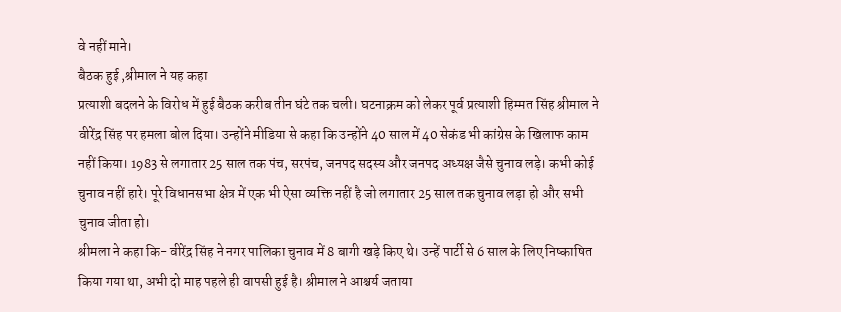वे नहीं माने।
बैठक हुई ,श्रीमाल ने यह कहा
प्रत्याशी बदलने के विरोध में हुई बैठक करीब तीन घंटे तक चली। घटनाक्रम को लेकर पूर्व प्रत्याशी हिम्मत सिंह श्रीमाल ने वीरेंद्र सिंह पर हमला बोल दिया। उन्होंने मीडिया से कहा कि उन्होंने 40 साल में 40 सेकंड भी कांग्रेस के खिलाफ काम नहीं किया। 1983 से लगातार 25 साल तक पंच, सरपंच, जनपद सदस्य और जनपद अध्यक्ष जैसे चुनाव लड़े। कभी कोई चुनाव नहीं हारे। पूरे विधानसभा क्षेत्र में एक भी ऐसा व्यक्ति नहीं है जो लगातार 25 साल तक चुनाव लड़ा हो और सभी चुनाव जीता हो।
श्रीमला ने कहा कि- वीरेंद्र सिंह ने नगर पालिका चुनाव में 8 बागी खड़े किए थे। उन्हें पार्टी से 6 साल के लिए निष्काषित किया गया था, अभी दो माह पहले ही वापसी हुई है। श्रीमाल ने आश्चर्य जताया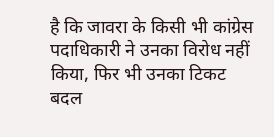है कि जावरा के किसी भी कांग्रेस पदाधिकारी ने उनका विरोध नहीं किया, फिर भी उनका टिकट बदल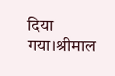दिया गया।श्रीमाल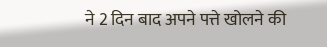ने 2 दिन बाद अपने पत्ते खोलने की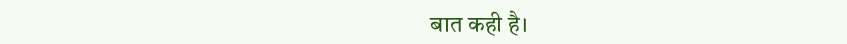बात कही है।